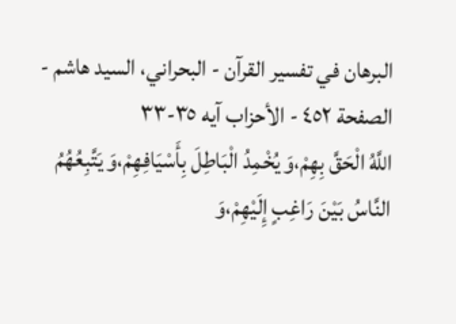البرهان في تفسير القرآن - البحراني، السيد هاشم - الصفحة ٤٥٢ - الأحزاب آيه ٣٥-٣٣
اللَّهُ الْحَقَّ بِهِمْ،وَ يُخْمِدُ الْبَاطِلَ بِأَسْيَافِهِمْ،وَ يَتَّبِعُهُمُ النَّاسُ بَيْنَ رَاغِبٍ إِلَيْهِمْ،وَ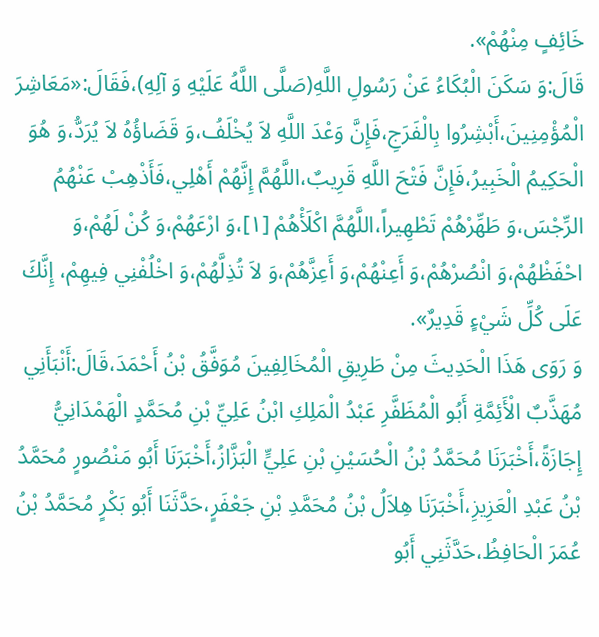خَائِفٍ مِنْهُمْ».
قَالَ:وَ سَكَنَ الْبُكَاءُ عَنْ رَسُولِ اللَّهِ(صَلَّى اللَّهُ عَلَيْهِ وَ آلِهِ)،فَقَالَ:«مَعَاشِرَ الْمُؤْمِنِينَ،أَبْشِرُوا بِالْفَرَجِ،فَإِنَّ وَعْدَ اللَّهِ لاَ يُخْلَفُ،وَ قَضَاؤُهُ لاَ يُرَدُّ،وَ هُوَ الْحَكِيمُ الْخَبِيرُ،فَإِنَّ فَتْحَ اللَّهِ قَرِيبٌ،اللَّهُمَّ إِنَّهُمْ أَهْلِي،فَأَذْهِبْ عَنْهُمُ الرِّجْسَ،وَ طَهِّرْهُمْ تَطْهِيراً،اللَّهُمَّ اكْلَأْهُمْ [١]،وَ ارْعَهُمْ،وَ كُنْ لَهُمْ،وَ احْفَظْهُمْ،وَ انْصُرْهُمْ،وَ أَعِنْهُمْ،وَ أَعِزَّهُمْ،وَ لاَ تُذِلَّهُمْ،وَ اخْلُفْنِي فِيهِمْ، إِنَّكَ عَلَى كُلِّ شَيْءٍ قَدِيرٌ».
وَ رَوَى هَذَا الْحَدِيثَ مِنْ طَرِيقِ الْمُخَالِفِينَ مُوَفَّقُ بْنُ أَحْمَدَ،قَالَ:أَنْبَأَنِي مُهَذَّبٌ الْأَئِمَّةِ أَبُو الْمُظَفَّرِ عَبْدُ الْمَلِكِ ابْنُ عَلِيِّ بْنِ مُحَمَّدٍ الْهَمْدَانِيُّ إِجَازَةً،أَخْبَرَنَا مُحَمَّدُ بْنُ الْحُسَيْنِ بْنِ عَلِيٍّ الْبَزَّازُ،أَخْبَرَنَا أَبُو مَنْصُورٍ مُحَمَّدُ بْنُ عَبْدِ الْعَزِيزِ،أَخْبَرَنَا هِلاَلُ بْنُ مُحَمَّدِ بْنِ جَعْفَرٍ،حَدَّثَنَا أَبُو بَكْرٍ مُحَمَّدُ بْنُ عُمَرَ الْحَافِظُ،حَدَّثَنِي أَبُو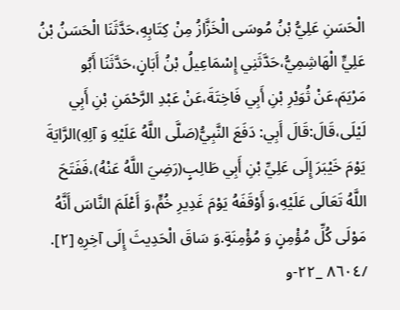الْحَسَنِ عَلِيُّ بْنُ مُوسَى الْخَزَّازُ مِنْ كِتَابِهِ،حَدَّثَنَا الْحَسَنُ بْنُ عَلِيٍّ الْهَاشِمِيُّ،حَدَّثَنِي إِسْمَاعِيلُ بْنُ أَبَانٍ،حَدَّثَنَا أَبُو مَرْيَمَ،عَنْ ثُوَيْرِ بْنِ أَبِي فَاخِتَةَ،عَنْ عَبْدِ الرَّحْمَنِ بْنِ أَبِي لَيْلَى،قَالَ:قَالَ أَبِي: دَفَعَ النَّبِيُّ(صَلَّى اللَّهُ عَلَيْهِ وَ آلِهِ)الرَّايَةَ يَوْمَ خَيْبَرَ إِلَى عَلِيِّ بْنِ أَبِي طَالِبٍ(رَضِيَ اللَّهُ عَنْهُ)،فَفَتَحَ اللَّهُ تَعَالَى عَلَيْهِ،وَ أَوْقَفَهُ يَوْمَ غَدِيرِ خُمٍّ،وَ أَعْلَمَ النَّاسَ أَنَّهُ مَوْلَى كُلِّ مُؤْمِنٍ وَ مُؤْمِنَةٍ.وَ سَاقَ الْحَدِيثَ إِلَى آخِرِهِ [٢].
/٨٦٠٤ _٢٢-و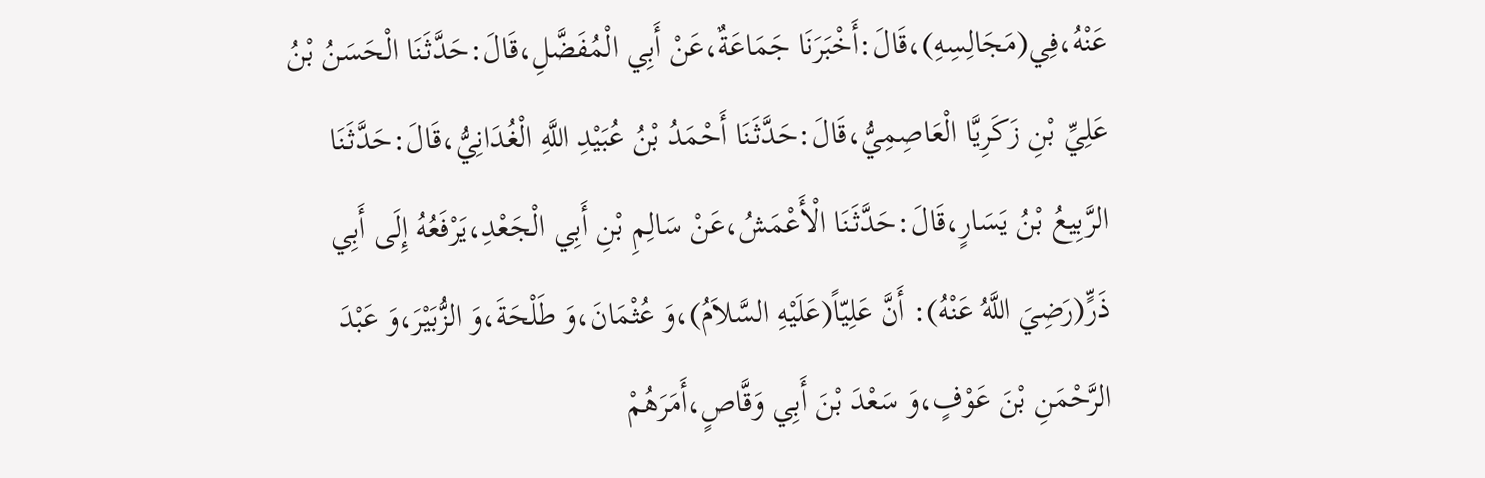عَنْهُ،فِي(مَجَالِسِهِ)،قَالَ:أَخْبَرَنَا جَمَاعَةٌ،عَنْ أَبِي الْمُفَضَّلِ،قَالَ:حَدَّثَنَا الْحَسَنُ بْنُ عَلِيِّ بْنِ زَكَرِيَّا الْعَاصِمِيُّ،قَالَ:حَدَّثَنَا أَحْمَدُ بْنُ عُبَيْدِ اللَّهِ الْغُدَانِيُّ،قَالَ:حَدَّثَنَا الرَّبِيعُ بْنُ يَسَارٍ،قَالَ:حَدَّثَنَا الْأَعْمَشُ،عَنْ سَالِمِ بْنِ أَبِي الْجَعْدِ،يَرْفَعُهُ إِلَى أَبِي ذَرٍّ(رَضِيَ اللَّهُ عَنْهُ): أَنَّ عَلِيّاً(عَلَيْهِ السَّلاَمُ)،وَ عُثْمَانَ،وَ طَلْحَةَ،وَ الزُّبَيْرَ،وَ عَبْدَ الرَّحْمَنِ بْنَ عَوْفٍ،وَ سَعْدَ بْنَ أَبِي وَقَّاصٍ،أَمَرَهُمْ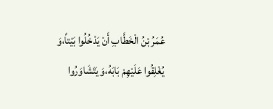عُمَرُ بْنُ الْخَطَّابِ أَنْ يَدْخُلُوا بَيْتاً،وَ يُغْلِقُوا عَلَيْهِمْ بَابَهُ،وَ يَتَشَاوَرُوا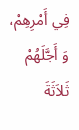فِي أَمْرِهِمْ، وَ أَجَّلَهُمْ ثَلاَثَةَ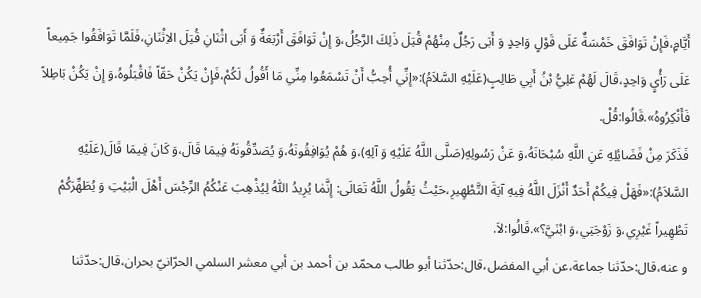أَيَّامٍ،فَإِنْ تَوَافَقَ خَمْسَةٌ عَلَى قَوْلٍ وَاحِدٍ وَ أَبَى رَجُلٌ مِنْهُمْ قُتِلَ ذَلِكَ الرَّجُلُ،وَ إِنْ تَوَافَقَ أَرْبَعَةٌ وَ أَبَى اثْنَانِ قُتِلَ الاِثْنَانِ،فَلَمَّا تَوَافَقُوا جَمِيعاً عَلَى رَأْيٍ وَاحِدٍ،قَالَ لَهُمْ عَلِيُّ بْنُ أَبِي طَالِبٍ(عَلَيْهِ السَّلاَمُ):«إِنِّي أُحِبُّ أَنْ تَسْمَعُوا مِنِّي مَا أَقُولُ لَكُمْ،فَإِنْ يَكُنْ حَقّاً فَاقْبَلُوهُ،وَ إِنْ يَكُنْ بَاطِلاً فَأَنْكِرُوهُ».قَالُوا:قُلْ.
فَذَكَرَ مِنْ فَضَائِلِهِ عَنِ اللَّهِ سُبْحَانَهُ،وَ عَنْ رَسُولِهِ(صَلَّى اللَّهُ عَلَيْهِ وَ آلِهِ)،وَ هُمْ يُوَافِقُونَهُ،وَ يُصَدِّقُونَهُ فِيمَا قَالَ،وَ كَانَ فِيمَا قَالَ(عَلَيْهِ السَّلاَمُ):«فَهَلْ فِيكُمْ أَحَدٌ أَنْزَلَ اللَّهُ فِيهِ آيَةَ التَّطْهِيرِ،حَيْثُ يَقُولُ اللَّهُ تَعَالَى: إِنَّمٰا يُرِيدُ اللّٰهُ لِيُذْهِبَ عَنْكُمُ الرِّجْسَ أَهْلَ الْبَيْتِ وَ يُطَهِّرَكُمْ تَطْهِيراً غَيْرِي،وَ زَوْجَتِي،وَ ابْنَيَّ؟».قَالُوا:لاَ.
و عنه،قال:حدّثنا جماعة،عن أبي المفضل،قال:حدّثنا أبو طالب محمّد بن أحمد بن أبي معشر السلمي الحرّانيّ بحران،قال:حدّثنا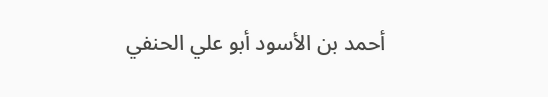أحمد بن الأسود أبو علي الحنفي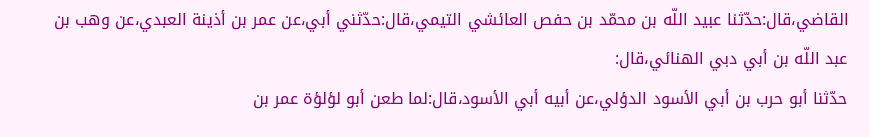القاضي،قال:حدّثنا عبيد اللّه بن محمّد بن حفص العائشي التيمي،قال:حدّثني أبي،عن عمر بن أذينة العبدي،عن وهب بن عبد اللّه بن أبي دبي الهنائي،قال:
حدّثنا أبو حرب بن أبي الأسود الدؤلي،عن أبيه أبي الأسود،قال:لما طعن أبو لؤلؤة عمر بن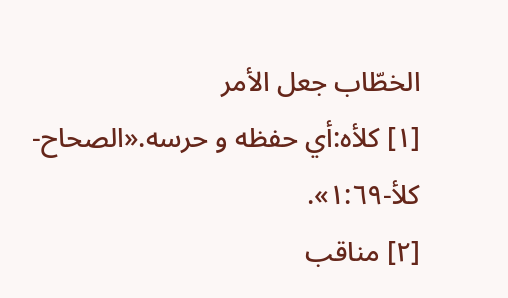الخطّاب جعل الأمر
[١] كلأه:أي حفظه و حرسه.«الصحاح-كلأ-١:٦٩».
[٢] مناقب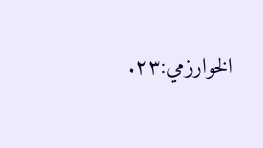الخوارزمي:٢٣.